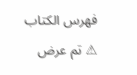فهرس الكتاب
⚠ تم عرض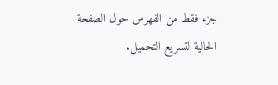جزء فقط من الفهرس حول الصفحة الحالية لتسريع التحميل.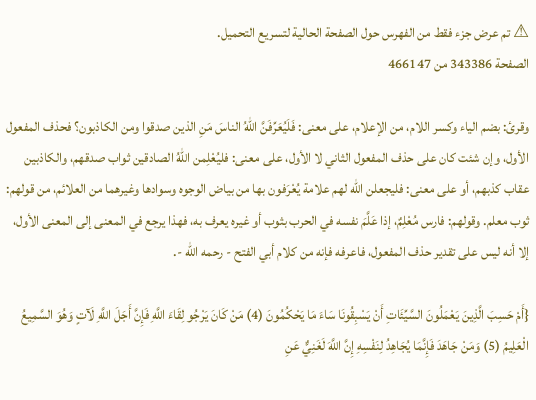⚠ تم عرض جزء فقط من الفهرس حول الصفحة الحالية لتسريع التحميل.
الصفحة 343386 من 466147

وقرئ: بضم الياء وكسر اللام، من الإعلام، على معنى: فَلَيُعَرِّفَنَّ اللهُ الناسَ مَنِ الذين صدقوا ومن الكاذبون؟ فحذف المفعول الأول، وإن شئت كان على حذف المفعول الثاني لا الأول، على معنى: فليُعْلِمن اللهُ الصادقين ثواب صدقهم، والكاذبين عقاب كذبهم، أو على معنى: فليجعلن الله لهم علامة يُعْرَفون بها من بياض الوجوه وسوادها وغيرهما من العلائم، من قولهم: ثوب معلم. وقولهم: فارس مُعْلِمٌ، إذا عَلَّمَ نفسه في الحرب بثوب أو غيره يعرف به، فهذا يرجع في المعنى إلى المعنى الأول، إلا أنه ليس على تقدير حذف المفعول، فاعرفه فإنه من كلام أبي الفتح - رحمه الله -.

{أَمْ حَسِبَ الَّذِينَ يَعْمَلُونَ السَّيِّئَاتِ أَنْ يَسْبِقُونَا سَاءَ مَا يَحْكُمُونَ (4) مَنْ كَانَ يَرْجُو لِقَاءَ اللَّهِ فَإِنَّ أَجَلَ اللَّهِ لَآتٍ وَهُوَ السَّمِيعُ الْعَلِيمُ (5) وَمَنْ جَاهَدَ فَإِنَّمَا يُجَاهِدُ لِنَفْسِهِ إِنَّ اللَّهَ لَغَنِيٌّ عَنِ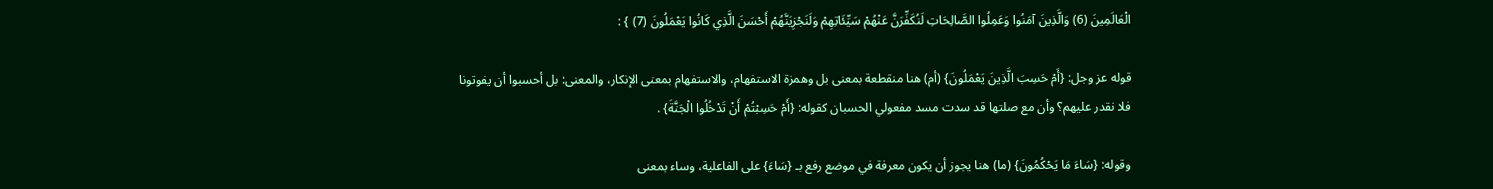الْعَالَمِينَ (6) وَالَّذِينَ آمَنُوا وَعَمِلُوا الصَّالِحَاتِ لَنُكَفِّرَنَّ عَنْهُمْ سَيِّئَاتِهِمْ وَلَنَجْزِيَنَّهُمْ أَحْسَنَ الَّذِي كَانُوا يَعْمَلُونَ (7) } :

قوله عز وجل: {أَمْ حَسِبَ الَّذِينَ يَعْمَلُونَ} (أم) هنا منقطعة بمعنى بل وهمزة الاستفهام، والاستفهام بمعنى الإنكار، والمعنى: بل أحسبوا أن يفوتونا فلا نقدر عليهم؟ وأن مع صلتها قد سدت مسد مفعولي الحسبان كقوله: {أَمْ حَسِبْتُمْ أَنْ تَدْخُلُوا الْجَنَّةَ} .

وقوله: {سَاءَ مَا يَحْكُمُونَ} (ما) هنا يجوز أن يكون معرفة في موضع رفع بـ {سَاءَ} على الفاعلية، وساء بمعنى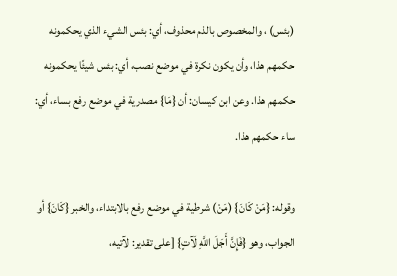(بئس) ، والمخصوص بالذم محذوف، أي: بئس الشيء الذي يحكمونه حكمهم هذا، وأن يكون نكرة في موضع نصب، أي: بئس شيئًا يحكمونه حكمهم هذا. وعن ابن كيسان: أن {مَا} مصدرية في موضع رفع بساء، أي: ساء حكمهم هذا.

وقوله: {مَنْ كَانَ} (مَنْ) شرطية في موضع رفع بالابتداء، والخبر {كَانَ} أو الجواب، وهو {فَإِنَّ أَجَلَ اللَّهِ لَآتٍ} [على تقدير: لآتيه،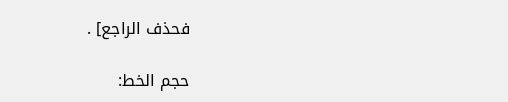فحذف الراجع] .

حجم الخط: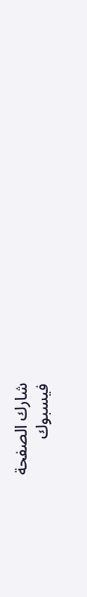شارك الصفحة
فيسبوك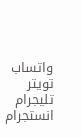واتساب تويتر تليجرام انستجرام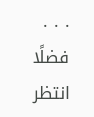. . .
فضلًا انتظر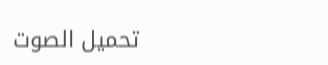تحميل الصوت